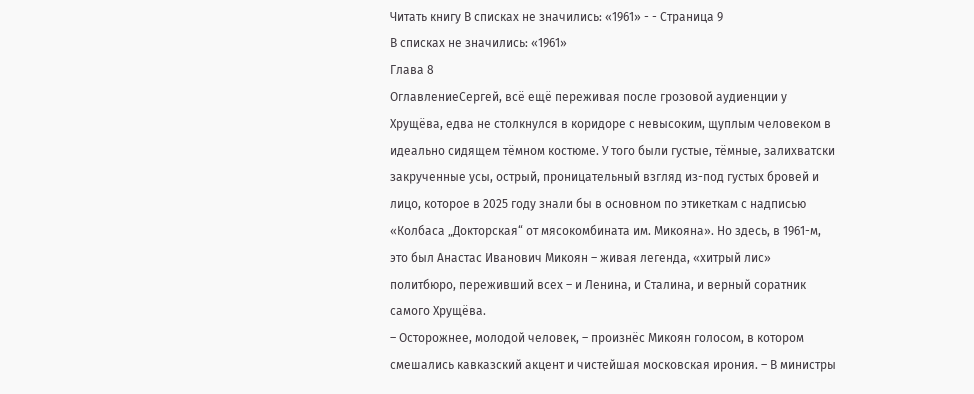Читать книгу В списках не значились: «1961» - - Страница 9
В списках не значились: «1961»
Глава 8
ОглавлениеСергей, всё ещё переживая после грозовой аудиенции у Хрущёва, едва не столкнулся в коридоре с невысоким, щуплым человеком в идеально сидящем тёмном костюме. У того были густые, тёмные, залихватски закрученные усы, острый, проницательный взгляд из-под густых бровей и лицо, которое в 2025 году знали бы в основном по этикеткам с надписью «Колбаса „Докторская“ от мясокомбината им. Микояна». Но здесь, в 1961-м, это был Анастас Иванович Микоян – живая легенда, «хитрый лис» политбюро, переживший всех – и Ленина, и Сталина, и верный соратник самого Хрущёва.
– Осторожнее, молодой человек, – произнёс Микоян голосом, в котором смешались кавказский акцент и чистейшая московская ирония. – В министры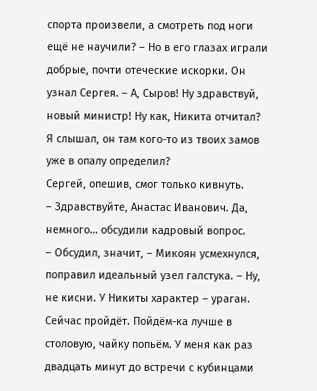спорта произвели, а смотреть под ноги ещё не научили? – Но в его глазах играли добрые, почти отеческие искорки. Он узнал Сергея. – А, Сыров! Ну здравствуй, новый министр! Ну как, Никита отчитал? Я слышал, он там кого-то из твоих замов уже в опалу определил?
Сергей, опешив, смог только кивнуть.
– Здравствуйте, Анастас Иванович. Да, немного… обсудили кадровый вопрос.
– Обсудил, значит, – Микоян усмехнулся, поправил идеальный узел галстука. – Ну, не кисни. У Никиты характер – ураган. Сейчас пройдёт. Пойдём-ка лучше в столовую, чайку попьём. У меня как раз двадцать минут до встречи с кубинцами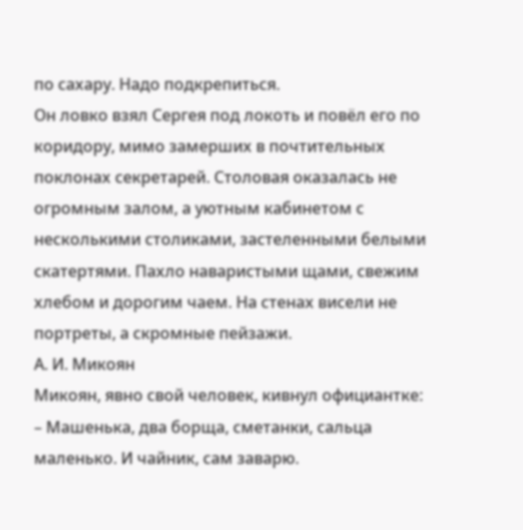по сахару. Надо подкрепиться.
Он ловко взял Сергея под локоть и повёл его по коридору, мимо замерших в почтительных поклонах секретарей. Столовая оказалась не огромным залом, а уютным кабинетом с несколькими столиками, застеленными белыми скатертями. Пахло наваристыми щами, свежим хлебом и дорогим чаем. На стенах висели не портреты, а скромные пейзажи.
А. И. Микоян
Микоян, явно свой человек, кивнул официантке:
– Машенька, два борща, сметанки, сальца маленько. И чайник, сам заварю.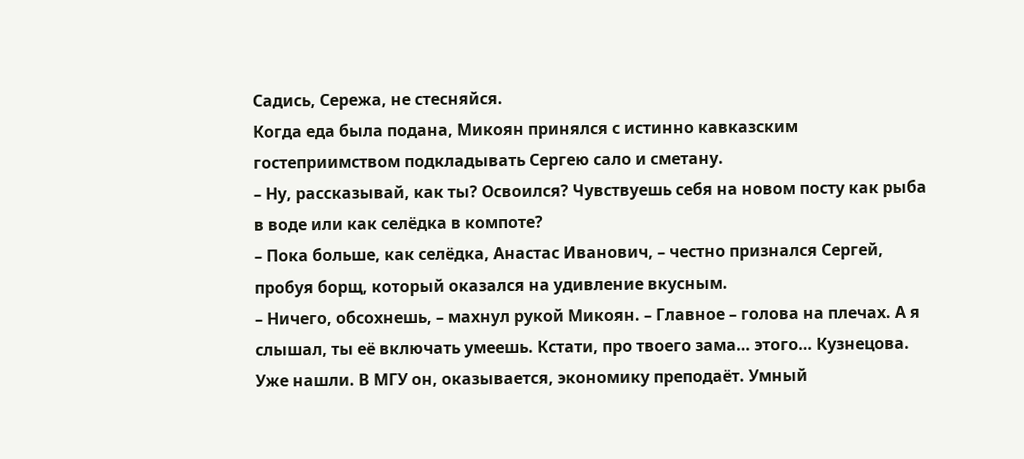Садись, Сережа, не стесняйся.
Когда еда была подана, Микоян принялся с истинно кавказским гостеприимством подкладывать Сергею сало и сметану.
– Ну, рассказывай, как ты? Освоился? Чувствуешь себя на новом посту как рыба в воде или как селёдка в компоте?
– Пока больше, как селёдка, Анастас Иванович, – честно признался Сергей, пробуя борщ, который оказался на удивление вкусным.
– Ничего, обсохнешь, – махнул рукой Микоян. – Главное – голова на плечах. А я слышал, ты её включать умеешь. Кстати, про твоего зама… этого… Кузнецова. Уже нашли. В МГУ он, оказывается, экономику преподаёт. Умный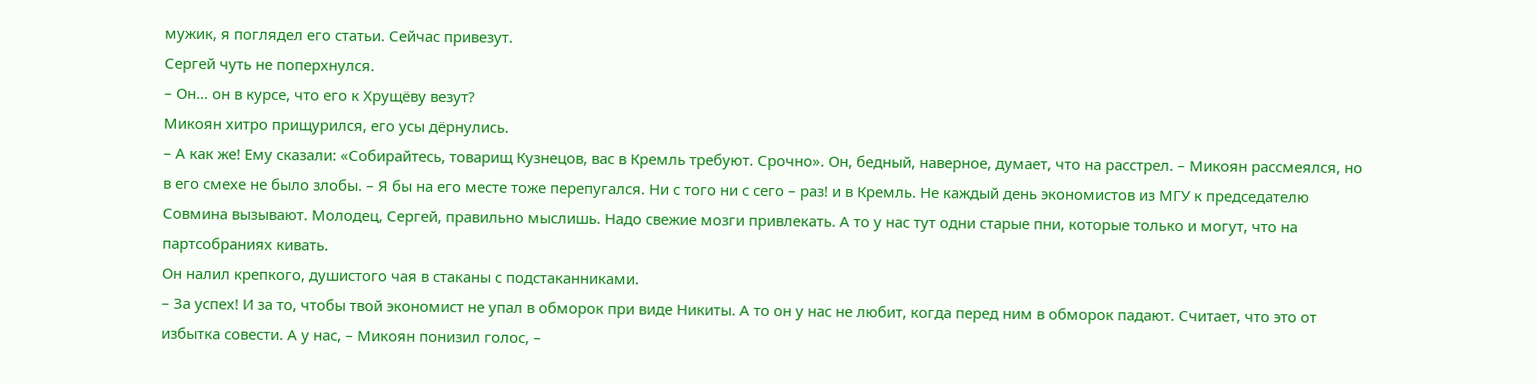мужик, я поглядел его статьи. Сейчас привезут.
Сергей чуть не поперхнулся.
– Он… он в курсе, что его к Хрущёву везут?
Микоян хитро прищурился, его усы дёрнулись.
– А как же! Ему сказали: «Собирайтесь, товарищ Кузнецов, вас в Кремль требуют. Срочно». Он, бедный, наверное, думает, что на расстрел. – Микоян рассмеялся, но в его смехе не было злобы. – Я бы на его месте тоже перепугался. Ни с того ни с сего – раз! и в Кремль. Не каждый день экономистов из МГУ к председателю Совмина вызывают. Молодец, Сергей, правильно мыслишь. Надо свежие мозги привлекать. А то у нас тут одни старые пни, которые только и могут, что на партсобраниях кивать.
Он налил крепкого, душистого чая в стаканы с подстаканниками.
– За успех! И за то, чтобы твой экономист не упал в обморок при виде Никиты. А то он у нас не любит, когда перед ним в обморок падают. Считает, что это от избытка совести. А у нас, – Микоян понизил голос, –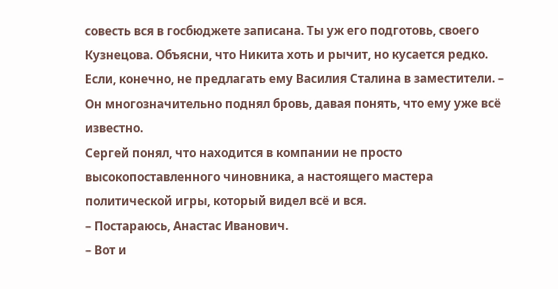совесть вся в госбюджете записана. Ты уж его подготовь, своего Кузнецова. Объясни, что Никита хоть и рычит, но кусается редко. Если, конечно, не предлагать ему Василия Сталина в заместители. – Он многозначительно поднял бровь, давая понять, что ему уже всё известно.
Сергей понял, что находится в компании не просто высокопоставленного чиновника, а настоящего мастера политической игры, который видел всё и вся.
– Постараюсь, Анастас Иванович.
– Вот и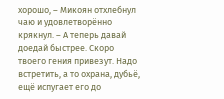хорошо, – Микоян отхлебнул чаю и удовлетворённо крякнул. – А теперь давай доедай быстрее. Скоро твоего гения привезут. Надо встретить, а то охрана, дубьё, ещё испугает его до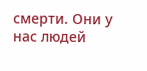смерти. Они у нас людей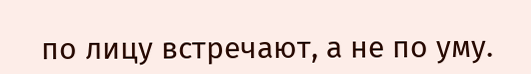по лицу встречают, а не по уму.